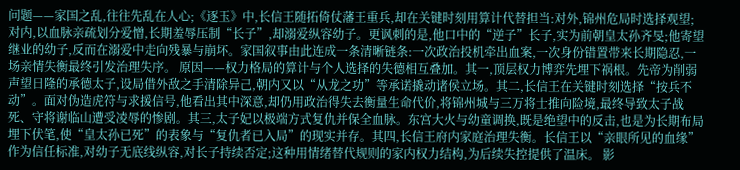问题——家国之乱,往往先乱在人心;《逐玉》中,长信王随拓倚仗藩王重兵,却在关键时刻用算计代替担当:对外,锦州危局时选择观望;对内,以血脉亲疏划分爱憎,长期羞辱压制“长子”,却溺爱纵容幼子。更讽刺的是,他口中的“逆子”长子,实为前朝皇太孙齐旻;他寄望继业的幼子,反而在溺爱中走向残暴与崩坏。家国叙事由此连成一条清晰链条:一次政治投机牵出血案,一次身份错置带来长期隐忍,一场亲情失衡最终引发治理失序。 原因——权力格局的算计与个人选择的失德相互叠加。其一,顶层权力博弈先埋下祸根。先帝为削弱声望日隆的承德太子,设局借外敌之手清除异己,朝内又以“从龙之功”等承诺撬动诸侯立场。其二,长信王在关键时刻选择“按兵不动”。面对伪造虎符与求援信号,他看出其中深意,却仍用政治得失去衡量生命代价,将锦州城与三万将士推向险境,最终导致太子战死、守将谢临山遭受凌辱的惨剧。其三,太子妃以极端方式复仇并保全血脉。东宫大火与幼童调换,既是绝望中的反击,也是为长期布局埋下伏笔,使“皇太孙已死”的表象与“复仇者已入局”的现实并存。其四,长信王府内家庭治理失衡。长信王以“亲眼所见的血缘”作为信任标准,对幼子无底线纵容,对长子持续否定;这种用情绪替代规则的家内权力结构,为后续失控提供了温床。 影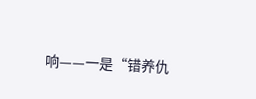响——一是“错养仇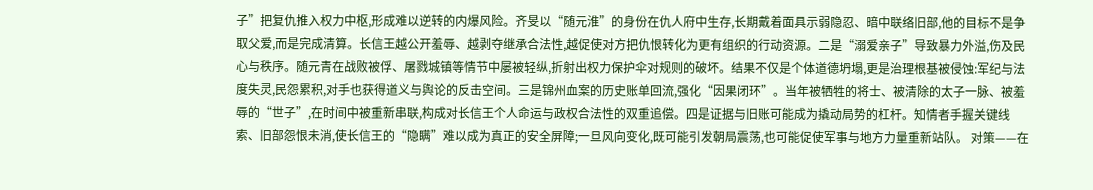子”把复仇推入权力中枢,形成难以逆转的内爆风险。齐旻以“随元淮”的身份在仇人府中生存,长期戴着面具示弱隐忍、暗中联络旧部,他的目标不是争取父爱,而是完成清算。长信王越公开羞辱、越剥夺继承合法性,越促使对方把仇恨转化为更有组织的行动资源。二是“溺爱亲子”导致暴力外溢,伤及民心与秩序。随元青在战败被俘、屠戮城镇等情节中屡被轻纵,折射出权力保护伞对规则的破坏。结果不仅是个体道德坍塌,更是治理根基被侵蚀:军纪与法度失灵,民怨累积,对手也获得道义与舆论的反击空间。三是锦州血案的历史账单回流,强化“因果闭环”。当年被牺牲的将士、被清除的太子一脉、被羞辱的“世子”,在时间中被重新串联,构成对长信王个人命运与政权合法性的双重追偿。四是证据与旧账可能成为撬动局势的杠杆。知情者手握关键线索、旧部怨恨未消,使长信王的“隐瞒”难以成为真正的安全屏障;一旦风向变化,既可能引发朝局震荡,也可能促使军事与地方力量重新站队。 对策——在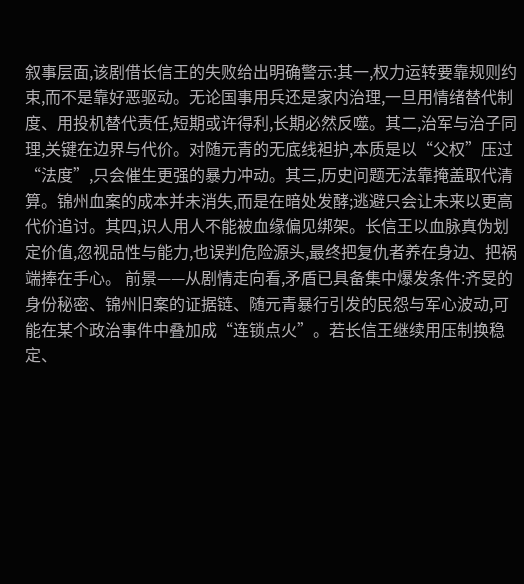叙事层面,该剧借长信王的失败给出明确警示:其一,权力运转要靠规则约束,而不是靠好恶驱动。无论国事用兵还是家内治理,一旦用情绪替代制度、用投机替代责任,短期或许得利,长期必然反噬。其二,治军与治子同理,关键在边界与代价。对随元青的无底线袒护,本质是以“父权”压过“法度”,只会催生更强的暴力冲动。其三,历史问题无法靠掩盖取代清算。锦州血案的成本并未消失,而是在暗处发酵;逃避只会让未来以更高代价追讨。其四,识人用人不能被血缘偏见绑架。长信王以血脉真伪划定价值,忽视品性与能力,也误判危险源头,最终把复仇者养在身边、把祸端捧在手心。 前景——从剧情走向看,矛盾已具备集中爆发条件:齐旻的身份秘密、锦州旧案的证据链、随元青暴行引发的民怨与军心波动,可能在某个政治事件中叠加成“连锁点火”。若长信王继续用压制换稳定、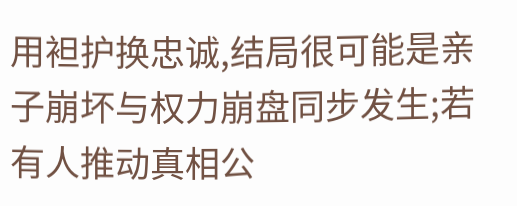用袒护换忠诚,结局很可能是亲子崩坏与权力崩盘同步发生;若有人推动真相公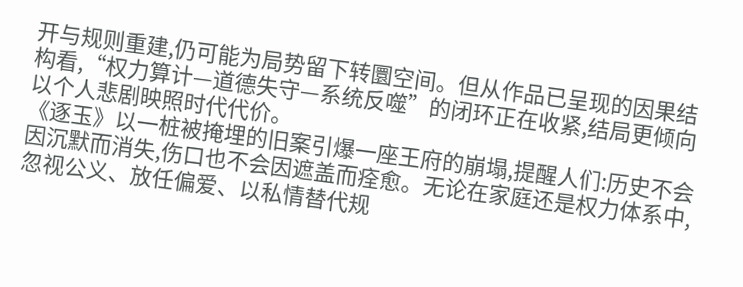开与规则重建,仍可能为局势留下转圜空间。但从作品已呈现的因果结构看,“权力算计—道德失守—系统反噬”的闭环正在收紧,结局更倾向以个人悲剧映照时代代价。
《逐玉》以一桩被掩埋的旧案引爆一座王府的崩塌,提醒人们:历史不会因沉默而消失,伤口也不会因遮盖而痊愈。无论在家庭还是权力体系中,忽视公义、放任偏爱、以私情替代规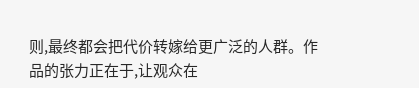则,最终都会把代价转嫁给更广泛的人群。作品的张力正在于,让观众在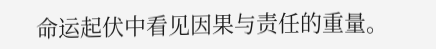命运起伏中看见因果与责任的重量。